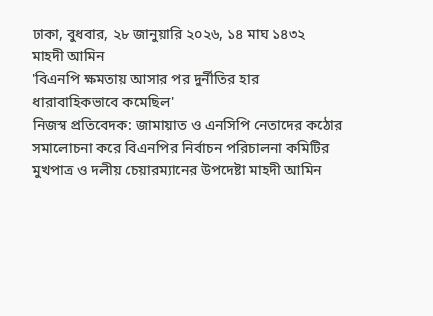ঢাকা, বুধবার, ২৮ জানুয়ারি ২০২৬, ১৪ মাঘ ১৪৩২
মাহদী আমিন
'বিএনপি ক্ষমতায় আসার পর দুর্নীতির হার ধারাবাহিকভাবে কমেছিল'
নিজস্ব প্রতিবেদক: জামায়াত ও এনসিপি নেতাদের কঠোর সমালোচনা করে বিএনপির নির্বাচন পরিচালনা কমিটির মুখপাত্র ও দলীয় চেয়ারম্যানের উপদেষ্টা মাহদী আমিন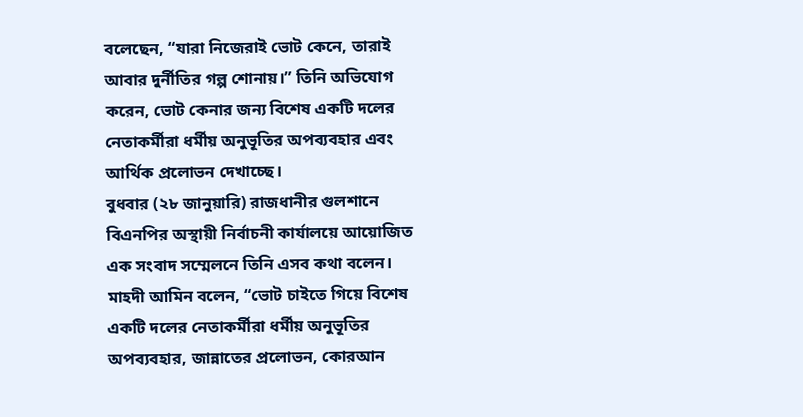বলেছেন, “যারা নিজেরাই ভোট কেনে, তারাই আবার দুর্নীতির গল্প শোনায়।” তিনি অভিযোগ করেন, ভোট কেনার জন্য বিশেষ একটি দলের নেতাকর্মীরা ধর্মীয় অনুভূতির অপব্যবহার এবং আর্থিক প্রলোভন দেখাচ্ছে।
বুধবার (২৮ জানুয়ারি) রাজধানীর গুলশানে বিএনপির অস্থায়ী নির্বাচনী কার্যালয়ে আয়োজিত এক সংবাদ সম্মেলনে তিনি এসব কথা বলেন।
মাহদী আমিন বলেন, “ভোট চাইতে গিয়ে বিশেষ একটি দলের নেতাকর্মীরা ধর্মীয় অনুভূতির অপব্যবহার, জান্নাতের প্রলোভন, কোরআন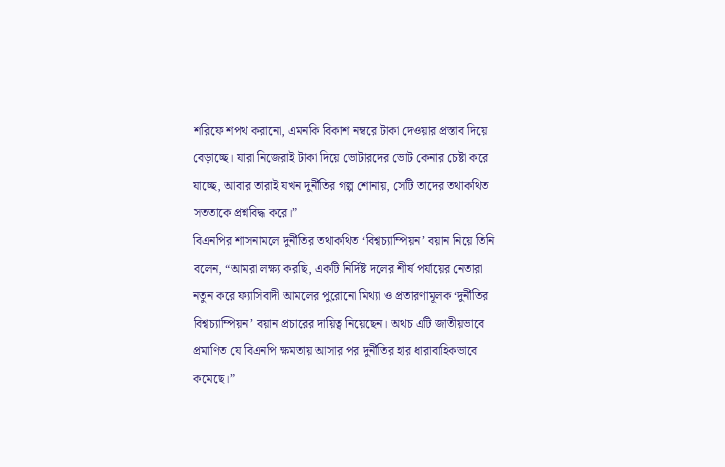শরিফে শপথ করানো, এমনকি বিকাশ নম্বরে টাকা দেওয়ার প্রস্তাব দিয়ে বেড়াচ্ছে। যারা নিজেরাই টাকা দিয়ে ভোটারদের ভোট কেনার চেষ্টা করে যাচ্ছে, আবার তারাই যখন দুর্নীতির গল্প শোনায়, সেটি তাদের তথাকথিত সততাকে প্রশ্নবিদ্ধ করে।”
বিএনপির শাসনামলে দুর্নীতির তথাকথিত ‘বিশ্বচ্যাম্পিয়ন’ বয়ান নিয়ে তিনি বলেন, “আমরা লক্ষ্য করছি, একটি নির্দিষ্ট দলের শীর্ষ পর্যায়ের নেতারা নতুন করে ফ্যাসিবাদী আমলের পুরোনো মিথ্যা ও প্রতারণামূলক ‘দুর্নীতির বিশ্বচ্যাম্পিয়ন’ বয়ান প্রচারের দায়িত্ব নিয়েছেন। অথচ এটি জাতীয়ভাবে প্রমাণিত যে বিএনপি ক্ষমতায় আসার পর দুর্নীতির হার ধারাবাহিকভাবে কমেছে।”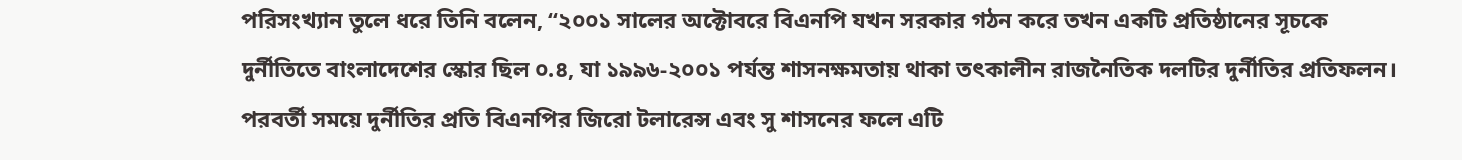পরিসংখ্যান তুলে ধরে তিনি বলেন, “২০০১ সালের অক্টোবরে বিএনপি যখন সরকার গঠন করে তখন একটি প্রতিষ্ঠানের সূচকে দুর্নীতিতে বাংলাদেশের স্কোর ছিল ০.৪, যা ১৯৯৬-২০০১ পর্যন্ত শাসনক্ষমতায় থাকা তৎকালীন রাজনৈতিক দলটির দুর্নীতির প্রতিফলন। পরবর্তী সময়ে দুর্নীতির প্রতি বিএনপির জিরো টলারেন্স এবং সু শাসনের ফলে এটি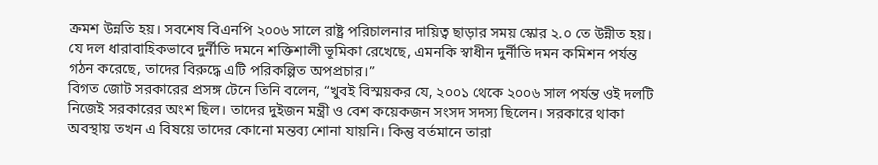ক্রমশ উন্নতি হয়। সবশেষ বিএনপি ২০০৬ সালে রাষ্ট্র পরিচালনার দায়িত্ব ছাড়ার সময় স্কোর ২.০ তে উন্নীত হয়। যে দল ধারাবাহিকভাবে দুর্নীতি দমনে শক্তিশালী ভূমিকা রেখেছে, এমনকি স্বাধীন দুর্নীতি দমন কমিশন পর্যন্ত গঠন করেছে, তাদের বিরুদ্ধে এটি পরিকল্পিত অপপ্রচার।”
বিগত জোট সরকারের প্রসঙ্গ টেনে তিনি বলেন, “খুবই বিস্ময়কর যে, ২০০১ থেকে ২০০৬ সাল পর্যন্ত ওই দলটি নিজেই সরকারের অংশ ছিল। তাদের দুইজন মন্ত্রী ও বেশ কয়েকজন সংসদ সদস্য ছিলেন। সরকারে থাকা অবস্থায় তখন এ বিষয়ে তাদের কোনো মন্তব্য শোনা যায়নি। কিন্তু বর্তমানে তারা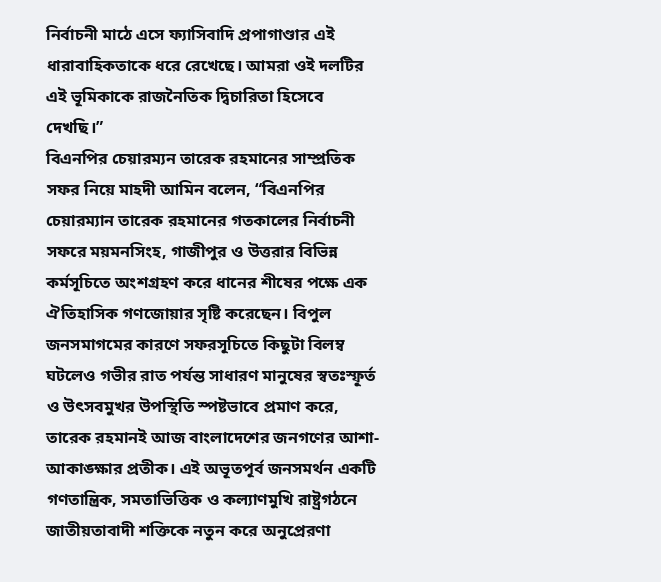নির্বাচনী মাঠে এসে ফ্যাসিবাদি প্রপাগাণ্ডার এই ধারাবাহিকতাকে ধরে রেখেছে। আমরা ওই দলটির এই ভূমিকাকে রাজনৈতিক দ্বিচারিতা হিসেবে দেখছি।”
বিএনপির চেয়ারম্যন তারেক রহমানের সাম্প্রতিক সফর নিয়ে মাহদী আমিন বলেন, “বিএনপির চেয়ারম্যান তারেক রহমানের গতকালের নির্বাচনী সফরে ময়মনসিংহ, গাজীপুর ও উত্তরার বিভিন্ন কর্মসূচিতে অংশগ্রহণ করে ধানের শীষের পক্ষে এক ঐতিহাসিক গণজোয়ার সৃষ্টি করেছেন। বিপুল জনসমাগমের কারণে সফরসূচিতে কিছুটা বিলম্ব ঘটলেও গভীর রাত পর্যন্ত সাধারণ মানুষের স্বতঃস্ফূর্ত ও উৎসবমুখর উপস্থিতি স্পষ্টভাবে প্রমাণ করে, তারেক রহমানই আজ বাংলাদেশের জনগণের আশা-আকাঙ্ক্ষার প্রতীক। এই অভূতপূর্ব জনসমর্থন একটি গণতান্ত্রিক, সমতাভিত্তিক ও কল্যাণমুখি রাষ্ট্রগঠনে জাতীয়তাবাদী শক্তিকে নতুন করে অনুপ্রেরণা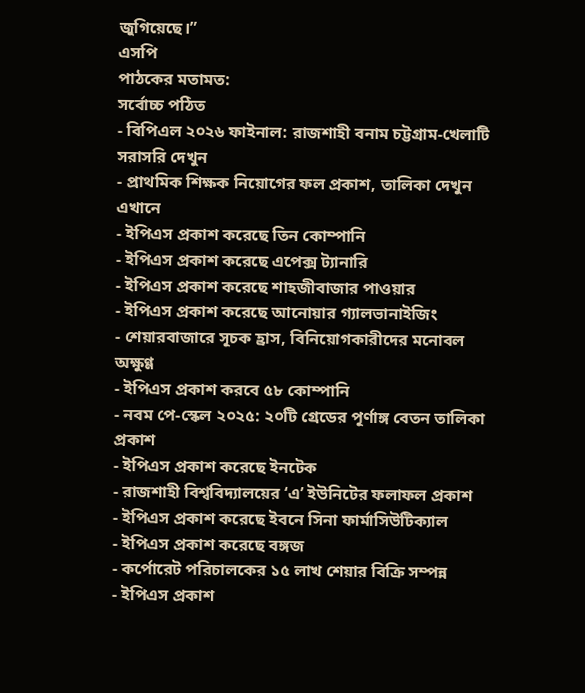জুগিয়েছে।”
এসপি
পাঠকের মতামত:
সর্বোচ্চ পঠিত
- বিপিএল ২০২৬ ফাইনাল: রাজশাহী বনাম চট্টগ্রাম-খেলাটি সরাসরি দেখুন
- প্রাথমিক শিক্ষক নিয়োগের ফল প্রকাশ, তালিকা দেখুন এখানে
- ইপিএস প্রকাশ করেছে তিন কোম্পানি
- ইপিএস প্রকাশ করেছে এপেক্স ট্যানারি
- ইপিএস প্রকাশ করেছে শাহজীবাজার পাওয়ার
- ইপিএস প্রকাশ করেছে আনোয়ার গ্যালভানাইজিং
- শেয়ারবাজারে সূচক হ্রাস, বিনিয়োগকারীদের মনোবল অক্ষুণ্ণ
- ইপিএস প্রকাশ করবে ৫৮ কোম্পানি
- নবম পে-স্কেল ২০২৫: ২০টি গ্রেডের পূর্ণাঙ্গ বেতন তালিকা প্রকাশ
- ইপিএস প্রকাশ করেছে ইনটেক
- রাজশাহী বিশ্ববিদ্যালয়ের ‘এ’ ইউনিটের ফলাফল প্রকাশ
- ইপিএস প্রকাশ করেছে ইবনে সিনা ফার্মাসিউটিক্যাল
- ইপিএস প্রকাশ করেছে বঙ্গজ
- কর্পোরেট পরিচালকের ১৫ লাখ শেয়ার বিক্রি সম্পন্ন
- ইপিএস প্রকাশ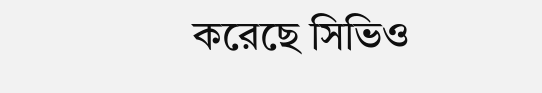করেছে সিভিও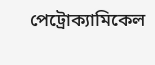পেট্রোক্যামিকেল